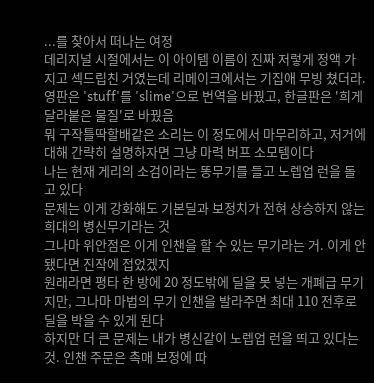...를 찾아서 떠나는 여정
데리지널 시절에서는 이 아이템 이름이 진짜 저렇게 정액 가지고 섹드립친 거였는데 리메이크에서는 기집애 무빙 쳤더라. 영판은 'stuff'를 'slime'으로 번역을 바꿨고, 한글판은 '희게 달라붙은 물질'로 바꿨음
뭐 구작틀딱할배같은 소리는 이 정도에서 마무리하고, 저거에 대해 간략히 설명하자면 그냥 마력 버프 소모템이다
나는 현재 게리의 소검이라는 똥무기를 들고 노렙업 런을 돌고 있다
문제는 이게 강화해도 기본딜과 보정치가 전혀 상승하지 않는 희대의 병신무기라는 것
그나마 위안점은 이게 인챈을 할 수 있는 무기라는 거. 이게 안 됐다면 진작에 접었겠지
원래라면 평타 한 방에 20 정도밖에 딜을 못 넣는 개폐급 무기지만, 그나마 마법의 무기 인챈을 발라주면 최대 110 전후로 딜을 박을 수 있게 된다
하지만 더 큰 문제는 내가 병신같이 노렙업 런을 띄고 있다는 것. 인챈 주문은 촉매 보정에 따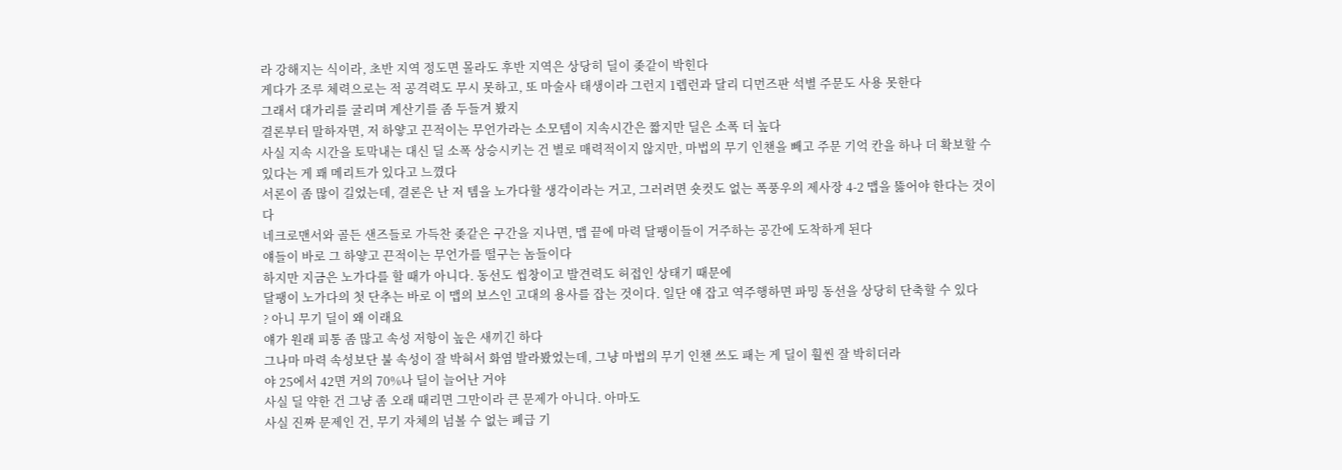라 강해지는 식이라, 초반 지역 정도면 몰라도 후반 지역은 상당히 딜이 좆같이 박힌다
게다가 조루 체력으로는 적 공격력도 무시 못하고, 또 마술사 태생이라 그런지 1렙런과 달리 디먼즈판 석별 주문도 사용 못한다
그래서 대가리를 굴리며 계산기를 좀 두들겨 봤지
결론부터 말하자면, 저 하얗고 끈적이는 무언가라는 소모템이 지속시간은 짧지만 딜은 소폭 더 높다
사실 지속 시간을 토막내는 대신 딜 소폭 상승시키는 건 별로 매력적이지 않지만, 마법의 무기 인챈을 빼고 주문 기억 칸을 하나 더 확보할 수 있다는 게 꽤 메리트가 있다고 느꼈다
서론이 좀 많이 길었는데, 결론은 난 저 템을 노가다할 생각이라는 거고, 그러려면 숏컷도 없는 폭풍우의 제사장 4-2 맵을 뚫어야 한다는 것이다
네크로맨서와 골든 샌즈들로 가득찬 좆같은 구간을 지나면, 맵 끝에 마력 달팽이들이 거주하는 공간에 도착하게 된다
얘들이 바로 그 하얗고 끈적이는 무언가를 떨구는 놈들이다
하지만 지금은 노가다를 할 때가 아니다. 동선도 씹창이고 발견력도 허접인 상태기 때문에
달팽이 노가다의 첫 단추는 바로 이 맵의 보스인 고대의 용사를 잡는 것이다. 일단 얘 잡고 역주행하면 파밍 동선을 상당히 단축할 수 있다
? 아니 무기 딜이 왜 이래요
얘가 원래 피통 좀 많고 속성 저항이 높은 새끼긴 하다
그나마 마력 속성보단 불 속성이 잘 박혀서 화염 발라봤었는데, 그냥 마법의 무기 인챈 쓰도 패는 게 딜이 훨씬 잘 박히더라
야 25에서 42면 거의 70%나 딜이 늘어난 거야
사실 딜 약한 건 그냥 좀 오래 때리면 그만이라 큰 문제가 아니다. 아마도
사실 진짜 문제인 건, 무기 자체의 넘볼 수 없는 폐급 기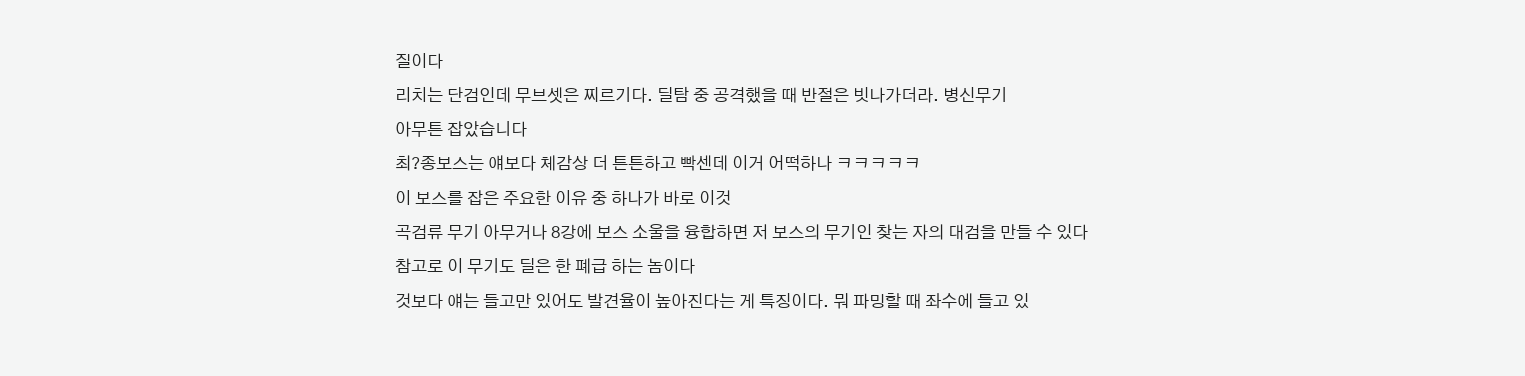질이다
리치는 단검인데 무브셋은 찌르기다. 딜탐 중 공격했을 때 반절은 빗나가더라. 병신무기
아무튼 잡았습니다
최?종보스는 얘보다 체감상 더 튼튼하고 빡센데 이거 어떡하나 ㅋㅋㅋㅋㅋ
이 보스를 잡은 주요한 이유 중 하나가 바로 이것
곡검류 무기 아무거나 8강에 보스 소울을 융합하면 저 보스의 무기인 찾는 자의 대검을 만들 수 있다
참고로 이 무기도 딜은 한 폐급 하는 놈이다
것보다 얘는 들고만 있어도 발견율이 높아진다는 게 특징이다. 뭐 파밍할 때 좌수에 들고 있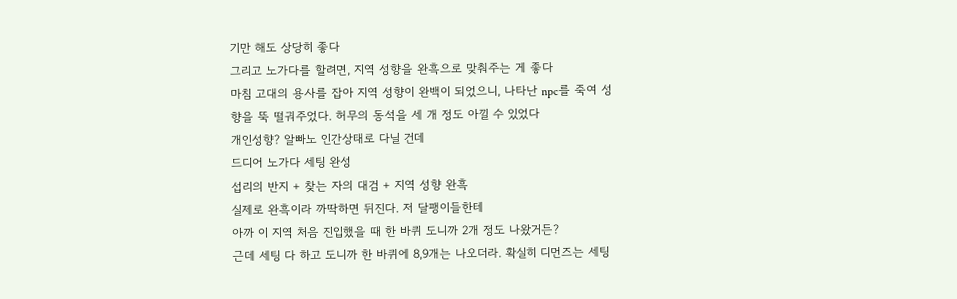기만 해도 상당히 좋다
그리고 노가다를 할려면, 지역 성향을 완흑으로 맞춰주는 게 좋다
마침 고대의 용사를 잡아 지역 성향이 완백이 되었으니, 나타난 npc를 죽여 성향을 뚝 떨궈주었다. 허무의 동석을 세 개 정도 아낄 수 있었다
개인성향? 알빠노 인간상태로 다닐 건데
드디어 노가다 세팅 완성
섭리의 반지 + 찾는 자의 대검 + 지역 성향 완흑
실제로 완흑이라 까딱하면 뒤진다. 저 달팽이들한테
아까 이 지역 처음 진입했을 때 한 바퀴 도니까 2개 정도 나왔거든?
근데 세팅 다 하고 도니까 한 바퀴에 8,9개는 나오더라. 확실히 디먼즈는 세팅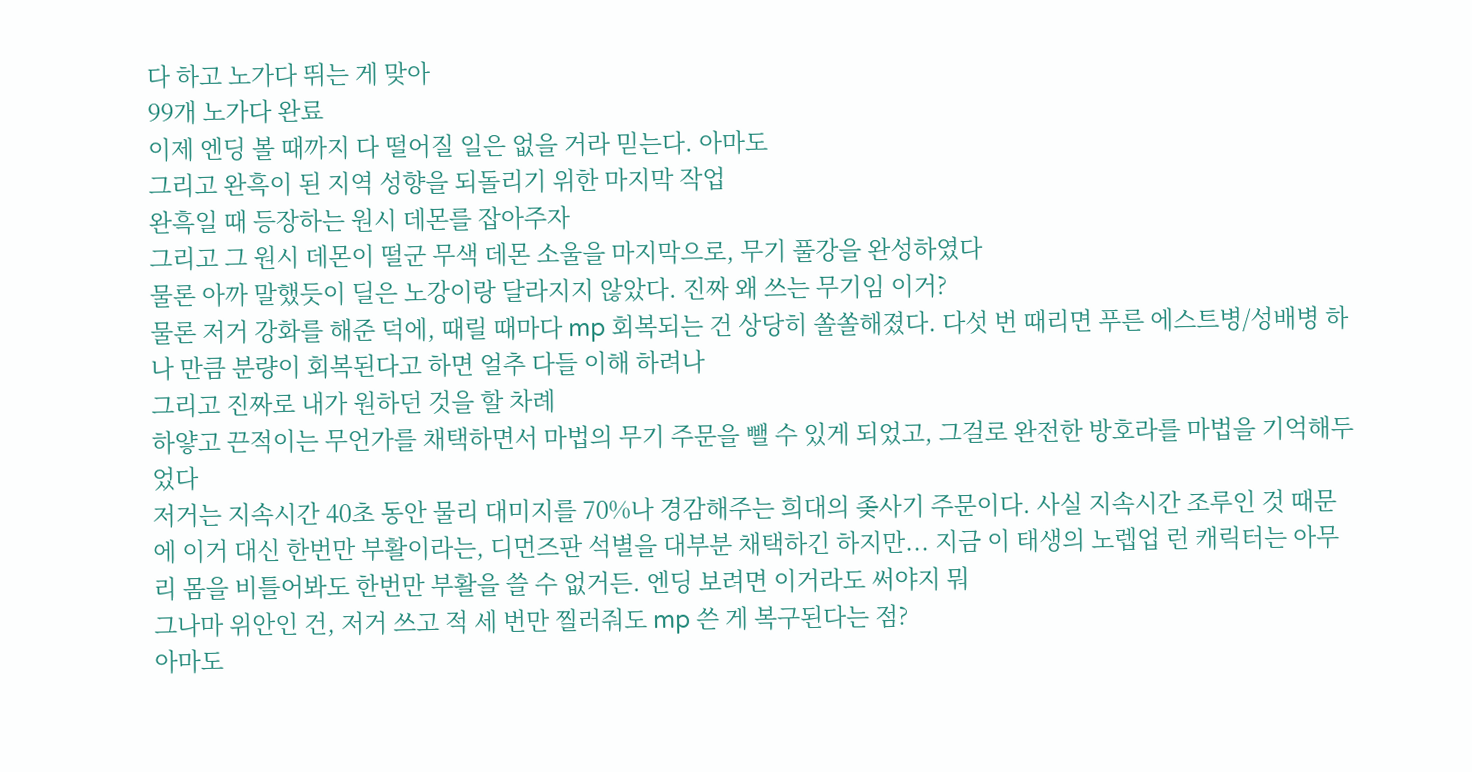다 하고 노가다 뛰는 게 맞아
99개 노가다 완료
이제 엔딩 볼 때까지 다 떨어질 일은 없을 거라 믿는다. 아마도
그리고 완흑이 된 지역 성향을 되돌리기 위한 마지막 작업
완흑일 때 등장하는 원시 데몬를 잡아주자
그리고 그 원시 데몬이 떨군 무색 데몬 소울을 마지막으로, 무기 풀강을 완성하였다
물론 아까 말했듯이 딜은 노강이랑 달라지지 않았다. 진짜 왜 쓰는 무기임 이거?
물론 저거 강화를 해준 덕에, 때릴 때마다 mp 회복되는 건 상당히 쏠쏠해졌다. 다섯 번 때리면 푸른 에스트병/성배병 하나 만큼 분량이 회복된다고 하면 얼추 다들 이해 하려나
그리고 진짜로 내가 원하던 것을 할 차례
하얗고 끈적이는 무언가를 채택하면서 마법의 무기 주문을 뺄 수 있게 되었고, 그걸로 완전한 방호라를 마법을 기억해두었다
저거는 지속시간 40초 동안 물리 대미지를 70%나 경감해주는 희대의 좆사기 주문이다. 사실 지속시간 조루인 것 때문에 이거 대신 한번만 부활이라는, 디먼즈판 석별을 대부분 채택하긴 하지만... 지금 이 태생의 노렙업 런 캐릭터는 아무리 몸을 비틀어봐도 한번만 부활을 쓸 수 없거든. 엔딩 보려면 이거라도 써야지 뭐
그나마 위안인 건, 저거 쓰고 적 세 번만 찔러줘도 mp 쓴 게 복구된다는 점?
아마도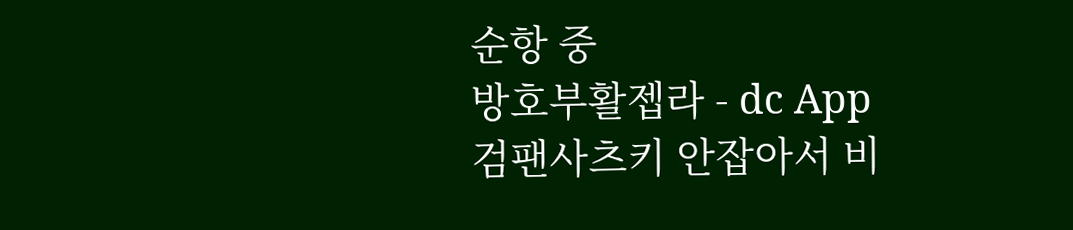순항 중
방호부활젭라 - dc App
검팬사츠키 안잡아서 비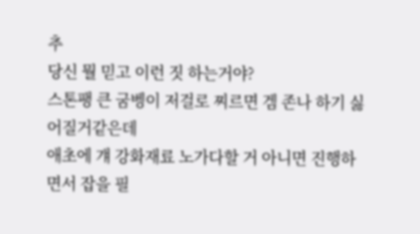추
당신 뭘 믿고 이런 짓 하는거야?
스톤팽 큰 굼벵이 저걸로 찌르면 겜 존나 하기 싫어질거같은데
애초에 걔 강화재료 노가다할 거 아니면 진행하면서 잡을 필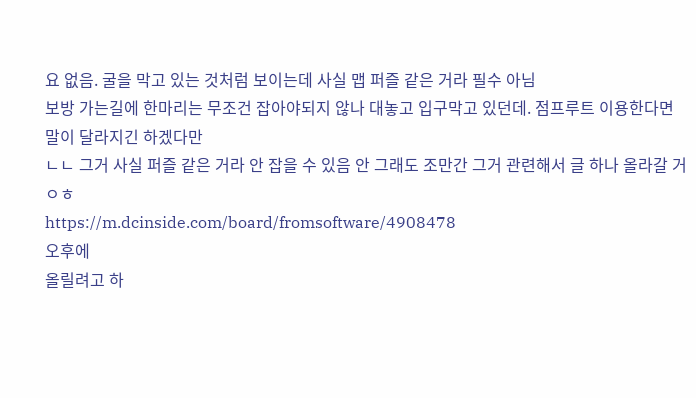요 없음. 굴을 막고 있는 것처럼 보이는데 사실 맵 퍼즐 같은 거라 필수 아님
보방 가는길에 한마리는 무조건 잡아야되지 않나 대놓고 입구막고 있던데. 점프루트 이용한다면 말이 달라지긴 하겠다만
ㄴㄴ 그거 사실 퍼즐 같은 거라 안 잡을 수 있음 안 그래도 조만간 그거 관련해서 글 하나 올라갈 거
ㅇㅎ
https://m.dcinside.com/board/fromsoftware/4908478
오후에
올릴려고 하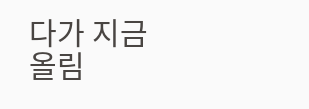다가 지금 올림